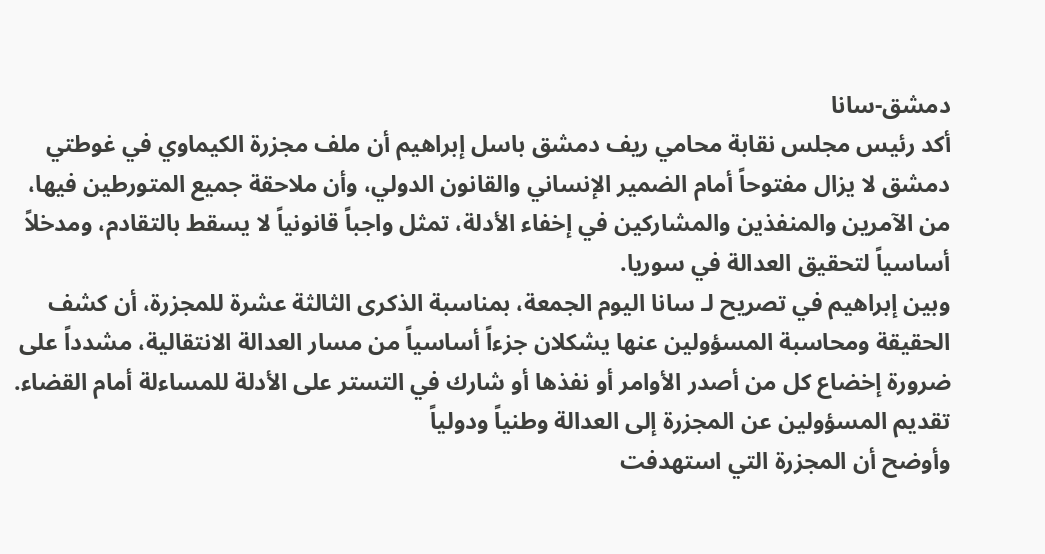دمشق-سانا
أكد رئيس مجلس نقابة محامي ريف دمشق باسل إبراهيم أن ملف مجزرة الكيماوي في غوطتي دمشق لا يزال مفتوحاً أمام الضمير الإنساني والقانون الدولي، وأن ملاحقة جميع المتورطين فيها، من الآمرين والمنفذين والمشاركين في إخفاء الأدلة، تمثل واجباً قانونياً لا يسقط بالتقادم، ومدخلاً أساسياً لتحقيق العدالة في سوريا.
وبين إبراهيم في تصريح لـ سانا اليوم الجمعة، بمناسبة الذكرى الثالثة عشرة للمجزرة، أن كشف الحقيقة ومحاسبة المسؤولين عنها يشكلان جزءاً أساسياً من مسار العدالة الانتقالية، مشدداً على ضرورة إخضاع كل من أصدر الأوامر أو نفذها أو شارك في التستر على الأدلة للمساءلة أمام القضاء.
تقديم المسؤولين عن المجزرة إلى العدالة وطنياً ودولياً
وأوضح أن المجزرة التي استهدفت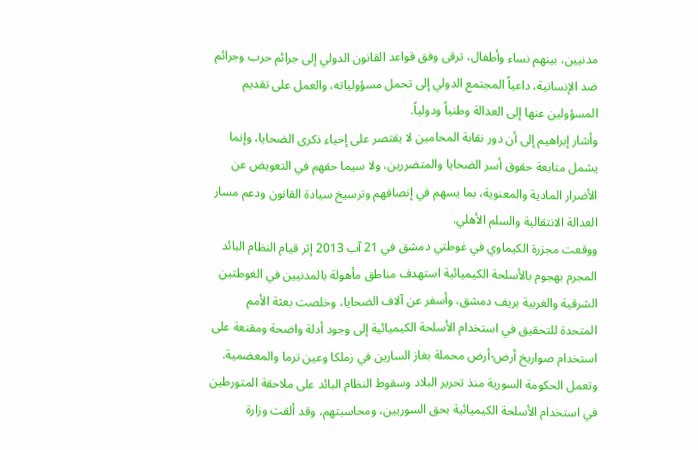مدنيين، بينهم نساء وأطفال، ترقى وفق قواعد القانون الدولي إلى جرائم حرب وجرائم ضد الإنسانية، داعياً المجتمع الدولي إلى تحمل مسؤولياته، والعمل على تقديم المسؤولين عنها إلى العدالة وطنياً ودولياً.
وأشار إبراهيم إلى أن دور نقابة المحامين لا يقتصر على إحياء ذكرى الضحايا، وإنما يشمل متابعة حقوق أسر الضحايا والمتضررين، ولا سيما حقهم في التعويض عن الأضرار المادية والمعنوية، بما يسهم في إنصافهم وترسيخ سيادة القانون ودعم مسار العدالة الانتقالية والسلم الأهلي.
ووقعت مجزرة الكيماوي في غوطتي دمشق في 21 آب 2013 إثر قيام النظام البائد المجرم بهجوم بالأسلحة الكيميائية استهدف مناطق مأهولة بالمدنيين في الغوطتين الشرقية والغربية بريف دمشق، وأسفر عن آلاف الضحايا، وخلصت بعثة الأمم المتحدة للتحقيق في استخدام الأسلحة الكيميائية إلى وجود أدلة واضحة ومقنعة على استخدام صواريخ أرض-أرض محملة بغاز السارين في زملكا وعين ترما والمعضمية.
وتعمل الحكومة السورية منذ تحرير البلاد وسقوط النظام البائد على ملاحقة المتورطين في استخدام الأسلحة الكيميائية بحق السوريين، ومحاسبتهم، وقد ألقت وزارة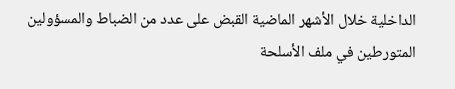الداخلية خلال الأشهر الماضية القبض على عدد من الضباط والمسؤولين المتورطين في ملف الأسلحة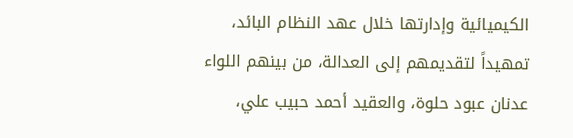الكيميائية وإدارتها خلال عهد النظام البائد، تمهيداً لتقديمهم إلى العدالة، من بينهم اللواء عدنان عبود حلوة، والعقيد أحمد حبيب علي،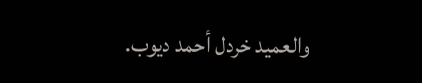والعميد خردل أحمد ديوب.